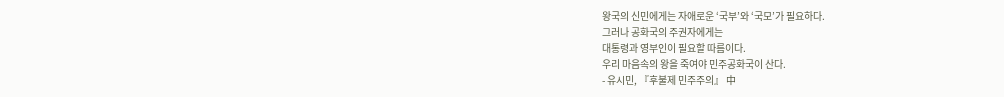왕국의 신민에게는 자애로운 ‘국부’와 ‘국모’가 필요하다.
그러나 공화국의 주권자에게는
대통령과 영부인이 필요할 따름이다.
우리 마음속의 왕을 죽여야 민주공화국이 산다.
- 유시민, 『후불제 민주주의』 中